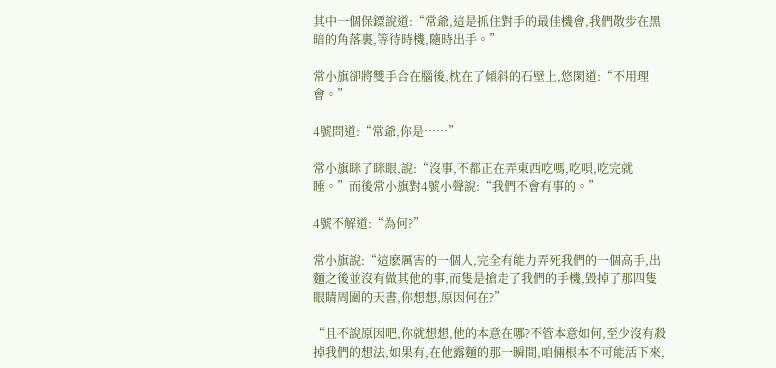其中一個保鏢說道:“常爺,這是抓住對手的最佳機會,我們散步在黑暗的角落裏,等待時機,隨時出手。”

常小旗卻將雙手合在腦後,枕在了傾斜的石壁上,悠閑道:“不用理會。”

4號問道:“常爺,你是……”

常小旗眯了眯眼,說:“沒事,不都正在弄東西吃嗎,吃唄,吃完就睡。”而後常小旗對4號小聲說:“我們不會有事的。”

4號不解道:“為何?”

常小旗說:“這麽厲害的一個人,完全有能力弄死我們的一個高手,出麵之後並沒有做其他的事,而隻是搶走了我們的手機,毀掉了那四隻眼睛周圍的天書,你想想,原因何在?”

“且不說原因吧,你就想想,他的本意在哪?不管本意如何,至少沒有殺掉我們的想法,如果有,在他露麵的那一瞬間,咱倆根本不可能活下來,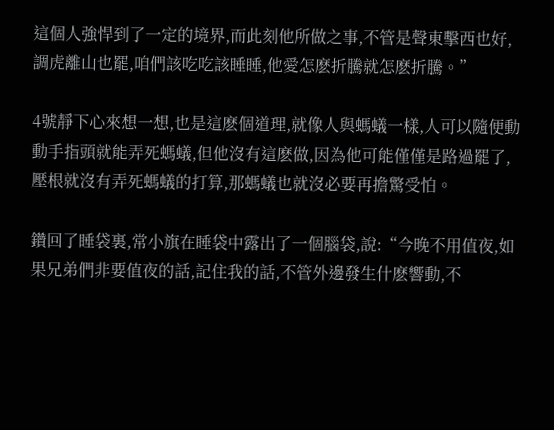這個人強悍到了一定的境界,而此刻他所做之事,不管是聲東擊西也好,調虎離山也罷,咱們該吃吃該睡睡,他愛怎麽折騰就怎麽折騰。”

4號靜下心來想一想,也是這麽個道理,就像人與螞蟻一樣,人可以隨便動動手指頭就能弄死螞蟻,但他沒有這麽做,因為他可能僅僅是路過罷了,壓根就沒有弄死螞蟻的打算,那螞蟻也就沒必要再擔驚受怕。

鑽回了睡袋裏,常小旗在睡袋中露出了一個腦袋,說:“今晚不用值夜,如果兄弟們非要值夜的話,記住我的話,不管外邊發生什麽響動,不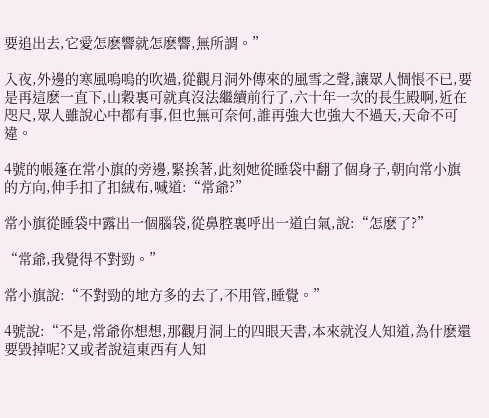要追出去,它愛怎麽響就怎麽響,無所謂。”

入夜,外邊的寒風嗚嗚的吹過,從觀月洞外傳來的風雪之聲,讓眾人惆悵不已,要是再這麽一直下,山穀裏可就真沒法繼續前行了,六十年一次的長生殿啊,近在咫尺,眾人雖說心中都有事,但也無可奈何,誰再強大也強大不過天,天命不可違。

4號的帳篷在常小旗的旁邊,緊挨著,此刻她從睡袋中翻了個身子,朝向常小旗的方向,伸手扣了扣絨布,喊道:“常爺?”

常小旗從睡袋中露出一個腦袋,從鼻腔裏呼出一道白氣,說:“怎麽了?”

“常爺,我覺得不對勁。”

常小旗說:“不對勁的地方多的去了,不用管,睡覺。”

4號說:“不是,常爺你想想,那觀月洞上的四眼天書,本來就沒人知道,為什麽還要毀掉呢?又或者說這東西有人知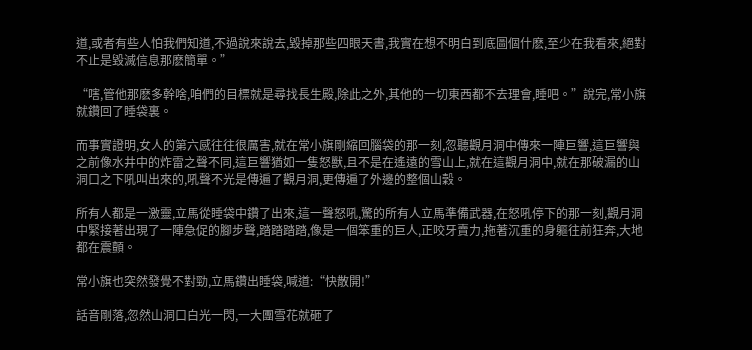道,或者有些人怕我們知道,不過說來說去,毀掉那些四眼天書,我實在想不明白到底圖個什麽,至少在我看來,絕對不止是毀滅信息那麽簡單。”

“嗐,管他那麽多幹啥,咱們的目標就是尋找長生殿,除此之外,其他的一切東西都不去理會,睡吧。”說完,常小旗就鑽回了睡袋裏。

而事實證明,女人的第六感往往很厲害,就在常小旗剛縮回腦袋的那一刻,忽聽觀月洞中傳來一陣巨響,這巨響與之前像水井中的炸雷之聲不同,這巨響猶如一隻怒獸,且不是在遙遠的雪山上,就在這觀月洞中,就在那破漏的山洞口之下吼叫出來的,吼聲不光是傳遍了觀月洞,更傳遍了外邊的整個山穀。

所有人都是一激靈,立馬從睡袋中鑽了出來,這一聲怒吼,驚的所有人立馬準備武器,在怒吼停下的那一刻,觀月洞中緊接著出現了一陣急促的腳步聲,踏踏踏踏,像是一個笨重的巨人,正咬牙賣力,拖著沉重的身軀往前狂奔,大地都在震顫。

常小旗也突然發覺不對勁,立馬鑽出睡袋,喊道:“快散開!”

話音剛落,忽然山洞口白光一閃,一大團雪花就砸了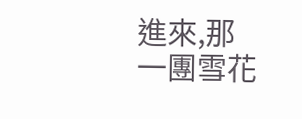進來,那一團雪花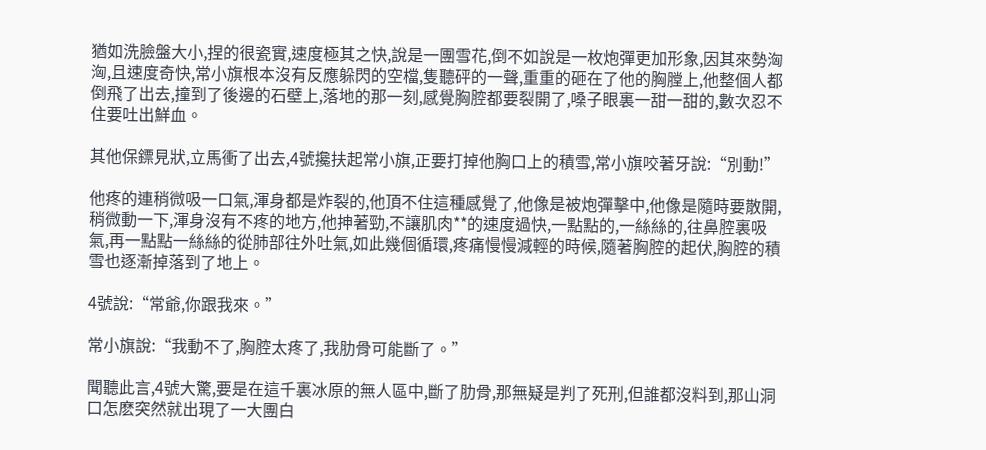猶如洗臉盤大小,捏的很瓷實,速度極其之快,說是一團雪花,倒不如說是一枚炮彈更加形象,因其來勢洶洶,且速度奇快,常小旗根本沒有反應躲閃的空檔,隻聽砰的一聲,重重的砸在了他的胸膛上,他整個人都倒飛了出去,撞到了後邊的石壁上,落地的那一刻,感覺胸腔都要裂開了,嗓子眼裏一甜一甜的,數次忍不住要吐出鮮血。

其他保鏢見狀,立馬衝了出去,4號攙扶起常小旗,正要打掉他胸口上的積雪,常小旗咬著牙說:“別動!”

他疼的連稍微吸一口氣,渾身都是炸裂的,他頂不住這種感覺了,他像是被炮彈擊中,他像是隨時要散開,稍微動一下,渾身沒有不疼的地方,他抻著勁,不讓肌肉**的速度過快,一點點的,一絲絲的,往鼻腔裏吸氣,再一點點一絲絲的從肺部往外吐氣,如此幾個循環,疼痛慢慢減輕的時候,隨著胸腔的起伏,胸腔的積雪也逐漸掉落到了地上。

4號說:“常爺,你跟我來。”

常小旗說:“我動不了,胸腔太疼了,我肋骨可能斷了。”

聞聽此言,4號大驚,要是在這千裏冰原的無人區中,斷了肋骨,那無疑是判了死刑,但誰都沒料到,那山洞口怎麽突然就出現了一大團白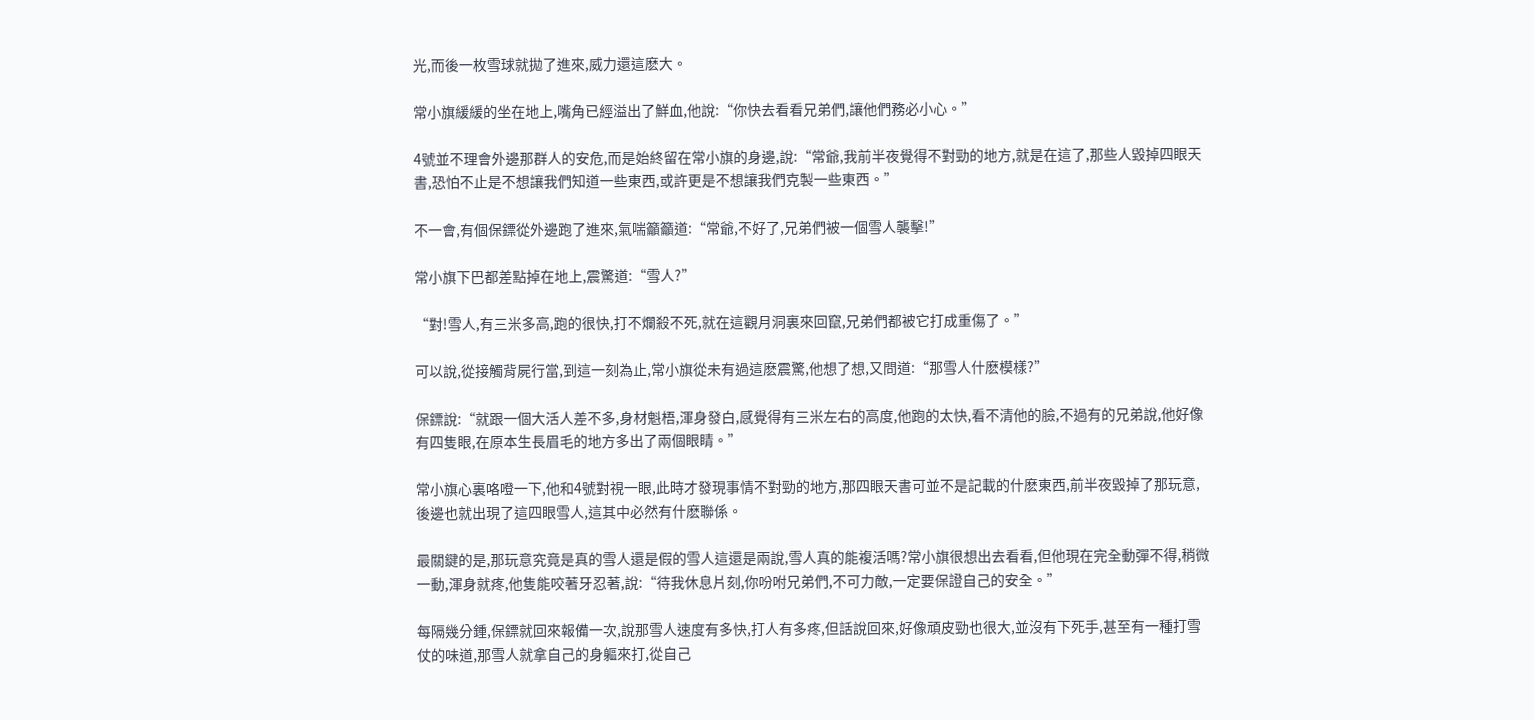光,而後一枚雪球就拋了進來,威力還這麽大。

常小旗緩緩的坐在地上,嘴角已經溢出了鮮血,他說:“你快去看看兄弟們,讓他們務必小心。”

4號並不理會外邊那群人的安危,而是始終留在常小旗的身邊,說:“常爺,我前半夜覺得不對勁的地方,就是在這了,那些人毀掉四眼天書,恐怕不止是不想讓我們知道一些東西,或許更是不想讓我們克製一些東西。”

不一會,有個保鏢從外邊跑了進來,氣喘籲籲道:“常爺,不好了,兄弟們被一個雪人襲擊!”

常小旗下巴都差點掉在地上,震驚道:“雪人?”

“對!雪人,有三米多高,跑的很快,打不爛殺不死,就在這觀月洞裏來回竄,兄弟們都被它打成重傷了。”

可以說,從接觸背屍行當,到這一刻為止,常小旗從未有過這麽震驚,他想了想,又問道:“那雪人什麽模樣?”

保鏢說:“就跟一個大活人差不多,身材魁梧,渾身發白,感覺得有三米左右的高度,他跑的太快,看不清他的臉,不過有的兄弟說,他好像有四隻眼,在原本生長眉毛的地方多出了兩個眼睛。”

常小旗心裏咯噔一下,他和4號對視一眼,此時才發現事情不對勁的地方,那四眼天書可並不是記載的什麽東西,前半夜毀掉了那玩意,後邊也就出現了這四眼雪人,這其中必然有什麽聯係。

最關鍵的是,那玩意究竟是真的雪人還是假的雪人這還是兩說,雪人真的能複活嗎?常小旗很想出去看看,但他現在完全動彈不得,稍微一動,渾身就疼,他隻能咬著牙忍著,說:“待我休息片刻,你吩咐兄弟們,不可力敵,一定要保證自己的安全。”

每隔幾分鍾,保鏢就回來報備一次,說那雪人速度有多快,打人有多疼,但話說回來,好像頑皮勁也很大,並沒有下死手,甚至有一種打雪仗的味道,那雪人就拿自己的身軀來打,從自己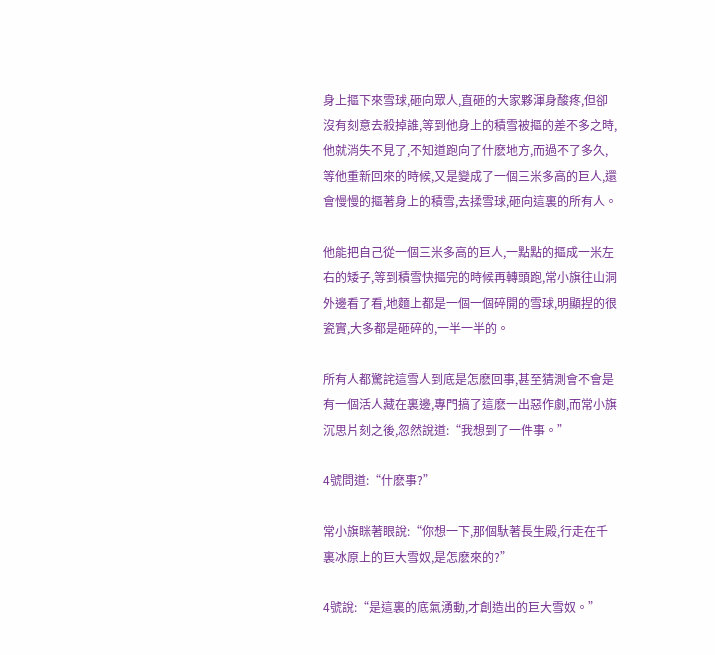身上摳下來雪球,砸向眾人,直砸的大家夥渾身酸疼,但卻沒有刻意去殺掉誰,等到他身上的積雪被摳的差不多之時,他就消失不見了,不知道跑向了什麽地方,而過不了多久,等他重新回來的時候,又是變成了一個三米多高的巨人,還會慢慢的摳著身上的積雪,去揉雪球,砸向這裏的所有人。

他能把自己從一個三米多高的巨人,一點點的摳成一米左右的矮子,等到積雪快摳完的時候再轉頭跑,常小旗往山洞外邊看了看,地麵上都是一個一個碎開的雪球,明顯捏的很瓷實,大多都是砸碎的,一半一半的。

所有人都驚詫這雪人到底是怎麽回事,甚至猜測會不會是有一個活人藏在裏邊,專門搞了這麽一出惡作劇,而常小旗沉思片刻之後,忽然說道:“我想到了一件事。”

4號問道:“什麽事?”

常小旗眯著眼說:“你想一下,那個馱著長生殿,行走在千裏冰原上的巨大雪奴,是怎麽來的?”

4號說:“是這裏的底氣湧動,才創造出的巨大雪奴。”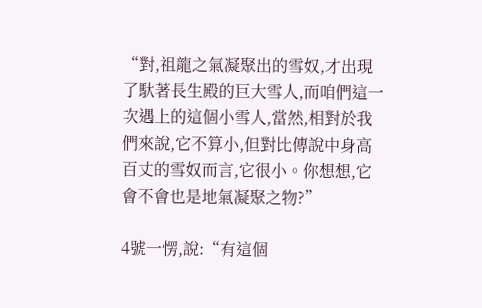“對,祖龍之氣凝聚出的雪奴,才出現了馱著長生殿的巨大雪人,而咱們這一次遇上的這個小雪人,當然,相對於我們來說,它不算小,但對比傳說中身高百丈的雪奴而言,它很小。你想想,它會不會也是地氣凝聚之物?”

4號一愣,說:“有這個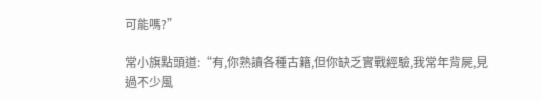可能嗎?”

常小旗點頭道:“有,你熟讀各種古籍,但你缺乏實戰經驗,我常年背屍,見過不少風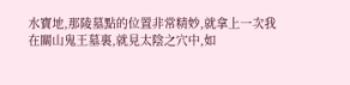水寶地,那陵墓點的位置非常精妙,就拿上一次我在關山鬼王墓裏,就見太陰之穴中,如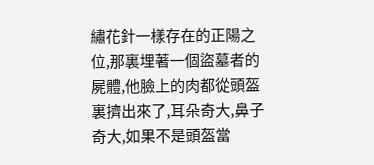繡花針一樣存在的正陽之位,那裏埋著一個盜墓者的屍體,他臉上的肉都從頭盔裏擠出來了,耳朵奇大,鼻子奇大,如果不是頭盔當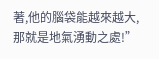著,他的腦袋能越來越大,那就是地氣湧動之處!”